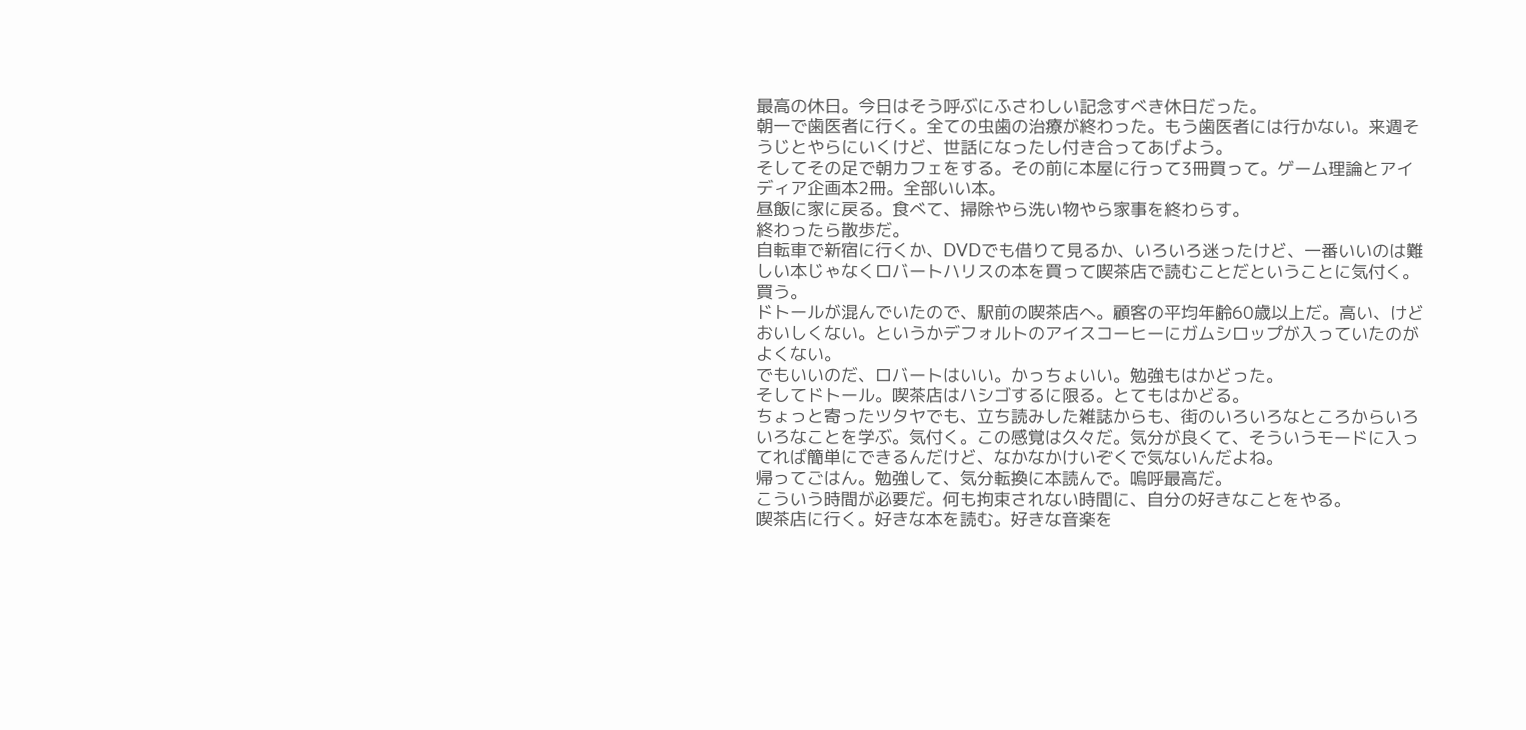最高の休日。今日はそう呼ぶにふさわしい記念すべき休日だった。
朝一で歯医者に行く。全ての虫歯の治療が終わった。もう歯医者には行かない。来週そうじとやらにいくけど、世話になったし付き合ってあげよう。
そしてその足で朝カフェをする。その前に本屋に行って3冊買って。ゲーム理論とアイディア企画本2冊。全部いい本。
昼飯に家に戻る。食べて、掃除やら洗い物やら家事を終わらす。
終わったら散歩だ。
自転車で新宿に行くか、DVDでも借りて見るか、いろいろ迷ったけど、一番いいのは難しい本じゃなくロバートハリスの本を買って喫茶店で読むことだということに気付く。買う。
ドトールが混んでいたので、駅前の喫茶店へ。顧客の平均年齢60歳以上だ。高い、けどおいしくない。というかデフォルトのアイスコーヒーにガムシロップが入っていたのがよくない。
でもいいのだ、ロバートはいい。かっちょいい。勉強もはかどった。
そしてドトール。喫茶店はハシゴするに限る。とてもはかどる。
ちょっと寄ったツタヤでも、立ち読みした雑誌からも、街のいろいろなところからいろいろなことを学ぶ。気付く。この感覚は久々だ。気分が良くて、そういうモードに入ってれば簡単にできるんだけど、なかなかけいぞくで気ないんだよね。
帰ってごはん。勉強して、気分転換に本読んで。嗚呼最高だ。
こういう時間が必要だ。何も拘束されない時間に、自分の好きなことをやる。
喫茶店に行く。好きな本を読む。好きな音楽を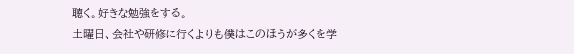聴く。好きな勉強をする。
土曜日、会社や研修に行くよりも僕はこのほうが多くを学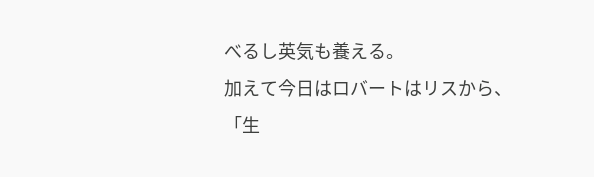べるし英気も養える。
加えて今日はロバートはリスから、「生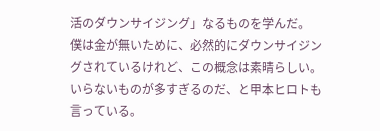活のダウンサイジング」なるものを学んだ。
僕は金が無いために、必然的にダウンサイジングされているけれど、この概念は素晴らしい。
いらないものが多すぎるのだ、と甲本ヒロトも言っている。